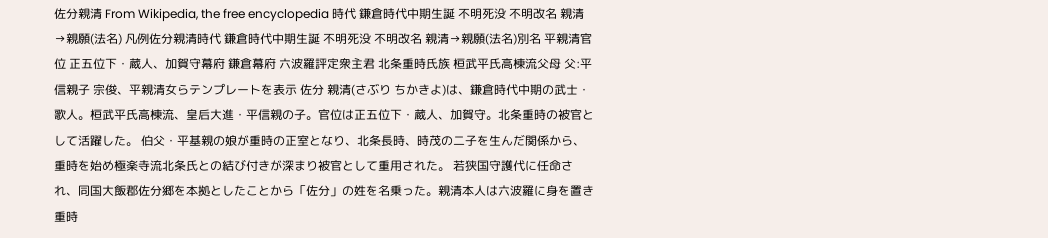佐分親清 From Wikipedia, the free encyclopedia 時代 鎌倉時代中期生誕 不明死没 不明改名 親清→親願(法名) 凡例佐分親清時代 鎌倉時代中期生誕 不明死没 不明改名 親清→親願(法名)別名 平親清官位 正五位下・蔵人、加賀守幕府 鎌倉幕府 六波羅評定衆主君 北条重時氏族 桓武平氏高棟流父母 父:平信親子 宗俊、平親清女らテンプレートを表示 佐分 親清(さぶり ちかきよ)は、鎌倉時代中期の武士・歌人。桓武平氏高棟流、皇后大進・平信親の子。官位は正五位下・蔵人、加賀守。北条重時の被官として活躍した。 伯父・平基親の娘が重時の正室となり、北条長時、時茂の二子を生んだ関係から、重時を始め極楽寺流北条氏との結び付きが深まり被官として重用された。 若狭国守護代に任命され、同国大飯郡佐分郷を本拠としたことから「佐分」の姓を名乗った。親清本人は六波羅に身を置き重時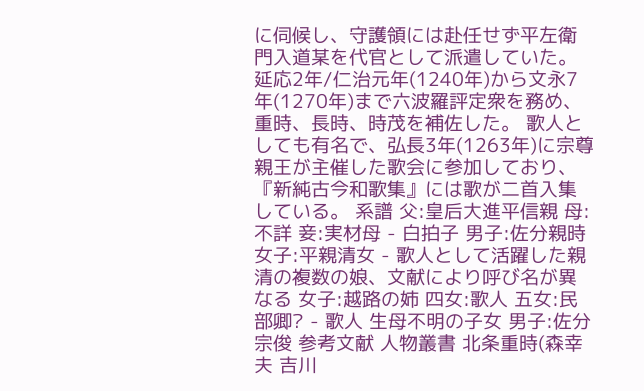に伺候し、守護領には赴任せず平左衛門入道某を代官として派遣していた。延応2年/仁治元年(1240年)から文永7年(1270年)まで六波羅評定衆を務め、重時、長時、時茂を補佐した。 歌人としても有名で、弘長3年(1263年)に宗尊親王が主催した歌会に参加しており、『新純古今和歌集』には歌が二首入集している。 系譜 父:皇后大進平信親 母:不詳 妾:実材母 - 白拍子 男子:佐分親時 女子:平親清女 - 歌人として活躍した親清の複数の娘、文献により呼び名が異なる 女子:越路の姉 四女:歌人 五女:民部卿? - 歌人 生母不明の子女 男子:佐分宗俊 参考文献 人物叢書 北条重時(森幸夫 吉川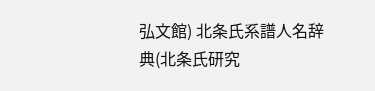弘文館) 北条氏系譜人名辞典(北条氏研究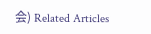会) Related Articles